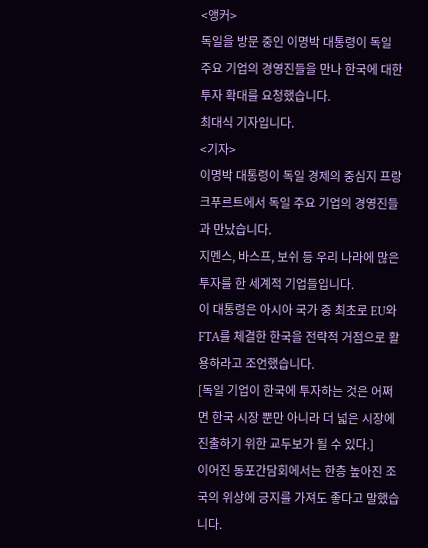<앵커>
독일을 방문 중인 이명박 대통령이 독일 주요 기업의 경영진들을 만나 한국에 대한 투자 확대를 요청했습니다.
최대식 기자입니다.
<기자>
이명박 대통령이 독일 경제의 중심지 프랑크푸르트에서 독일 주요 기업의 경영진들과 만났습니다.
지멘스, 바스프, 보쉬 등 우리 나라에 많은 투자를 한 세계적 기업들입니다.
이 대통령은 아시아 국가 중 최초로 EU와 FTA를 체결한 한국을 전략적 거점으로 활용하라고 조언했습니다.
[독일 기업이 한국에 투자하는 것은 어쩌면 한국 시장 뿐만 아니라 더 넓은 시장에 진출하기 위한 교두보가 될 수 있다.]
이어진 동포간담회에서는 한층 높아진 조국의 위상에 긍지를 가져도 좋다고 말했습니다.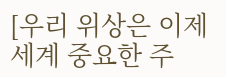[우리 위상은 이제 세계 중요한 주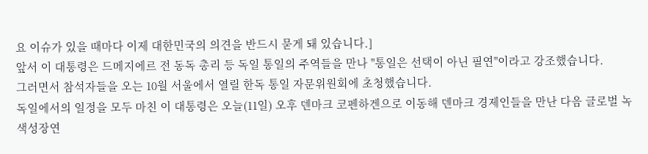요 이슈가 있을 때마다 이제 대한민국의 의견을 반드시 묻게 돼 있습니다.]
앞서 이 대통령은 드메지에르 전 동독 총리 등 독일 통일의 주역들을 만나 "통일은 선택이 아닌 필연"이라고 강조했습니다.
그러면서 참석자들을 오는 10월 서울에서 열릴 한독 통일 자문위원회에 초청했습니다.
독일에서의 일정을 모두 마친 이 대통령은 오늘(11일) 오후 덴마크 코펜하겐으로 이동해 덴마크 경제인들을 만난 다음 글로벌 녹색성장연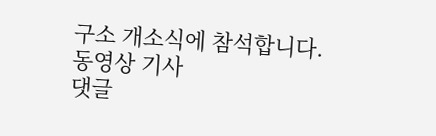구소 개소식에 참석합니다.
동영상 기사
댓글